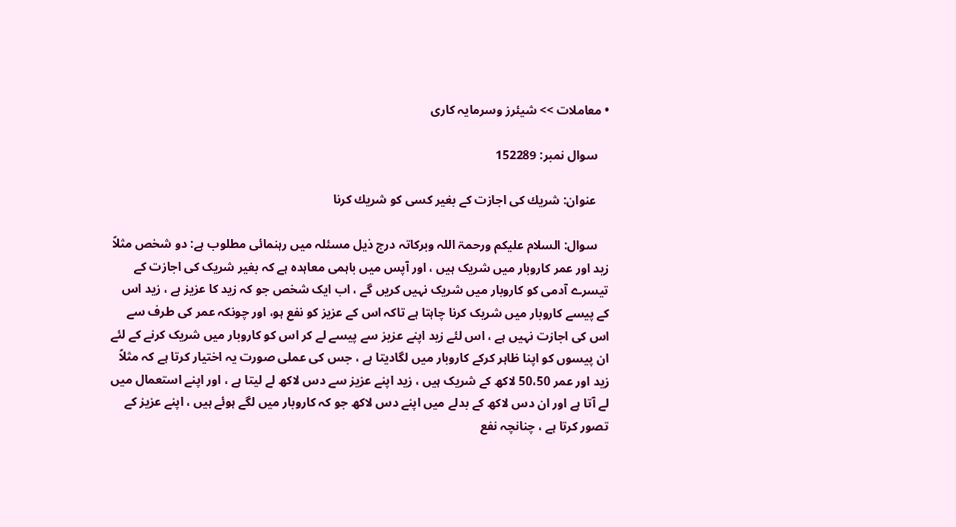• معاملات >> شیئرز وسرمایہ کاری

    سوال نمبر: 152289

    عنوان: شریك كی اجازت كے بغیر كسی كو شریك كرنا

    سوال: السلام علیکم ورحمۃ اللہ وبرکاتہ درج ذیل مسئلہ میں رہنمائی مطلوب ہے: دو شخص مثلاً زید اور عمر کاروبار میں شریک ہیں ، اور آپس میں باہمی معاہدہ ہے کہ بغیر شریک کی اجازت کے تیسرے آدمی کو کاروبار میں شریک نہیں کریں گے ، اب ایک شخص جو کہ زید کا عزیز ہے ، زید اس کے پیسے کاروبار میں شریک کرنا چاہتا ہے تاکہ اس کے عزیز کو نفع ہو، اور چونکہ عمر کی طرف سے اس کی اجازت نہیں ہے ، اس لئے زید اپنے عزیز سے پیسے لے کر اس کو کاروبار میں شریک کرنے کے لئے ان پیسوں کو اپنا ظاہر کرکے کاروبار میں لگادیتا ہے ، جس کی عملی صورت یہ اختیار کرتا ہے کہ مثلاً زید اور عمر 50،50 لاکھ کے شریک ہیں ، زید اپنے عزیز سے دس لاکھ لے لیتا ہے ، اور اپنے استعمال میں لے آتا ہے اور ان دس لاکھ کے بدلے میں اپنے دس لاکھ جو کہ کاروبار میں لگے ہوئے ہیں ، اپنے عزیز کے تصور کرتا ہے ، چنانچہ نفع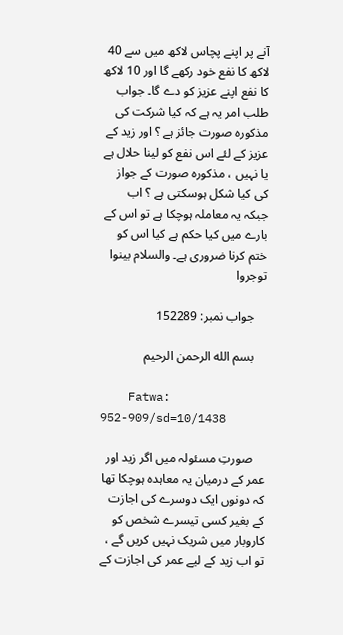آنے پر اپنے پچاس لاکھ میں سے 40 لاکھ کا نفع خود رکھے گا اور 10 لاکھ کا نفع اپنے عزیز کو دے گا۔ جواب طلب امر یہ ہے کہ کیا شرکت کی مذکورہ صورت جائز ہے ؟ اور زید کے عزیز کے لئے اس نفع کو لینا حلال ہے یا نہیں ، مذکورہ صورت کے جواز کی کیا شکل ہوسکتی ہے ؟ اب جبکہ یہ معاملہ ہوچکا ہے تو اس کے بارے میں کیا حکم ہے کیا اس کو ختم کرنا ضروری ہے۔ والسلام بینوا توجروا

    جواب نمبر: 152289

    بسم الله الرحمن الرحيم

    Fatwa: 952-909/sd=10/1438

    صورتِ مسئولہ میں اگر زید اور عمر کے درمیان یہ معاہدہ ہوچکا تھا کہ دونوں ایک دوسرے کی اجازت کے بغیر کسی تیسرے شخص کو کاروبار میں شریک نہیں کریں گے ، تو اب زید کے لیے عمر کی اجازت کے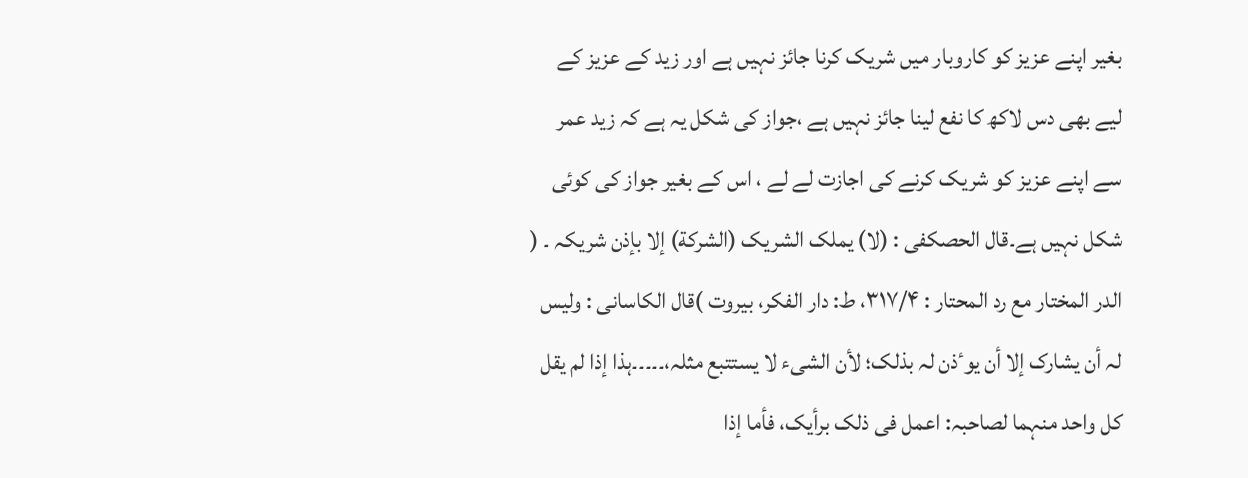بغیر اپنے عزیز کو کاروبار میں شریک کرنا جائز نہیں ہے اور زید کے عزیز کے لیے بھی دس لاکھ کا نفع لینا جائز نہیں ہے ،جواز کی شکل یہ ہے کہ زید عمر سے اپنے عزیز کو شریک کرنے کی اجازت لے لے ، اس کے بغیر جواز کی کوئی شکل نہیں ہے۔قال الحصکفی : (لا) یملک الشریک (الشرکة) إلا بإذن شریکہ ۔ ( الدر المختار مع رد المحتار : ۳۱۷/۴، ط: دار الفکر، بیروت )قال الکاسانی : ولیس لہ أن یشارک إلا أن یوٴذن لہ بذلک؛ لأن الشیء لا یستتبع مثلہ،۔۔۔۔۔ہذا إذا لم یقل کل واحد منہما لصاحبہ: اعمل فی ذلک برأیک، فأما إذا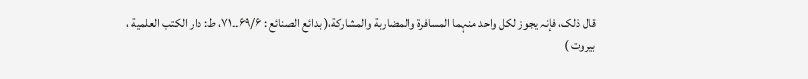قال ذلک، فإنہ یجوز لکل واحد منہما المسافرة والمضاربة والمشارکة،( بدائع الصنائع : ۶۹/۶۔۔۷۱، ط: دار الکتب العلمیة ، بیروت )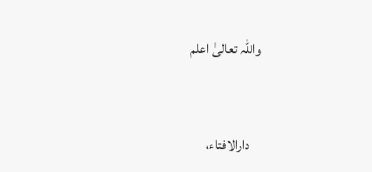واللہ تعالیٰ اعلم


    دارالافتاء،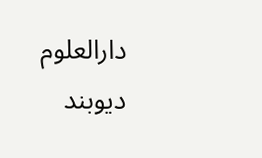دارالعلوم دیوبند